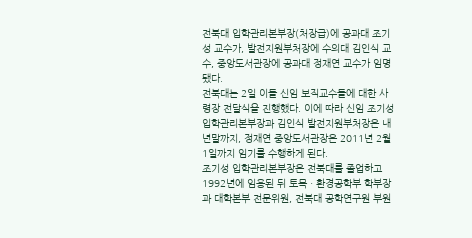전북대 입학관리본부장(처장급)에 공과대 조기성 교수가, 발전지원부처장에 수의대 김인식 교수, 중앙도서관장에 공과대 정재연 교수가 임명됐다.
전북대는 2일 이들 신임 보직교수들에 대한 사령장 전달식을 진행했다. 이에 따라 신임 조기성 입학관리본부장과 김인식 발전지원부처장은 내년말까지, 정재연 중앙도서관장은 2011년 2월 1일까지 임기를 수행하게 된다.
조기성 입학관리본부장은 전북대를 졸업하고 1992년에 임용된 뒤 토목ㆍ환경공학부 학부장과 대학본부 전문위원, 전북대 공학연구원 부원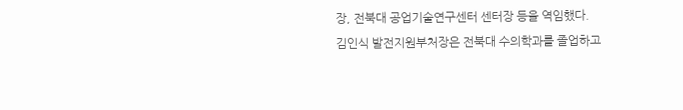장, 전북대 공업기술연구센터 센터장 등을 역임했다.
김인식 발전지원부처장은 전북대 수의학과를 졸업하고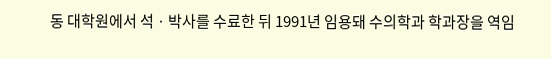동 대학원에서 석ㆍ박사를 수료한 뒤 1991년 임용돼 수의학과 학과장을 역임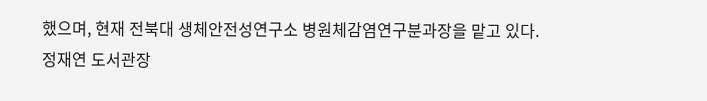했으며, 현재 전북대 생체안전성연구소 병원체감염연구분과장을 맡고 있다.
정재연 도서관장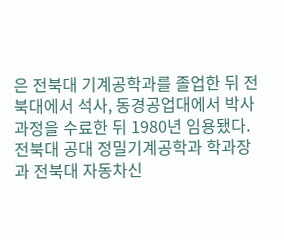은 전북대 기계공학과를 졸업한 뒤 전북대에서 석사, 동경공업대에서 박사과정을 수료한 뒤 1980년 임용됐다. 전북대 공대 정밀기계공학과 학과장과 전북대 자동차신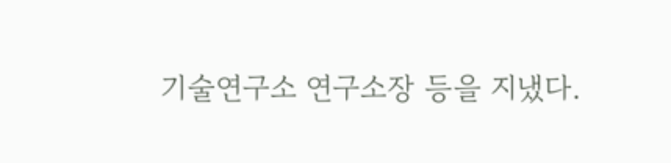기술연구소 연구소장 등을 지냈다.